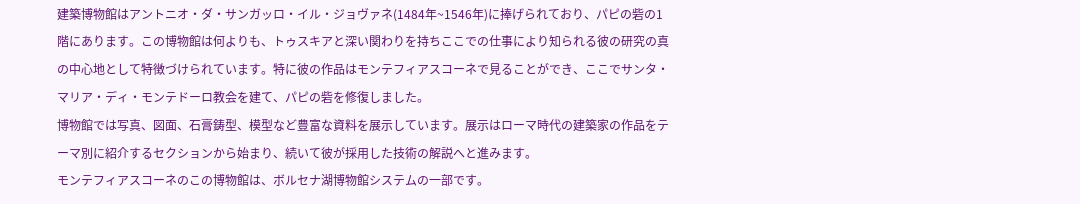建築博物館はアントニオ・ダ・サンガッロ・イル・ジョヴァネ(1484年~1546年)に捧げられており、パピの砦の1階にあります。この博物館は何よりも、トゥスキアと深い関わりを持ちここでの仕事により知られる彼の研究の真の中心地として特徴づけられています。特に彼の作品はモンテフィアスコーネで見ることができ、ここでサンタ・マリア・ディ・モンテドーロ教会を建て、パピの砦を修復しました。
博物館では写真、図面、石膏鋳型、模型など豊富な資料を展示しています。展示はローマ時代の建築家の作品をテーマ別に紹介するセクションから始まり、続いて彼が採用した技術の解説へと進みます。
モンテフィアスコーネのこの博物館は、ボルセナ湖博物館システムの一部です。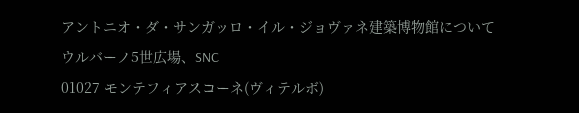アントニオ・ダ・サンガッロ・イル・ジョヴァネ建築博物館について
ウルバーノ5世広場、SNC
01027 モンテフィアスコーネ(ヴィテルボ)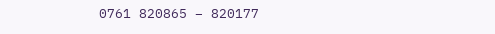0761 820865 – 820177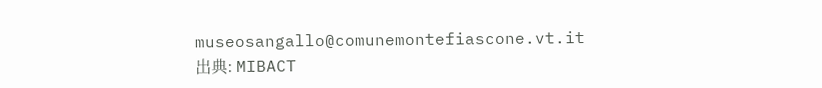museosangallo@comunemontefiascone.vt.it
出典: MIBACT